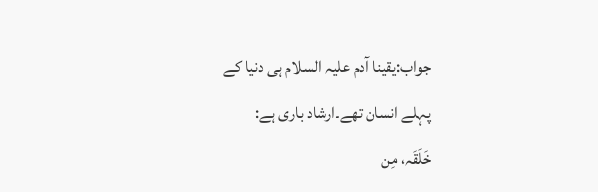جواب:یقینا آدم علیہ السلام ہی دنیا کے پہلے انسان تھے۔ارشاد باری ہے:
خَلَقَہ، مِن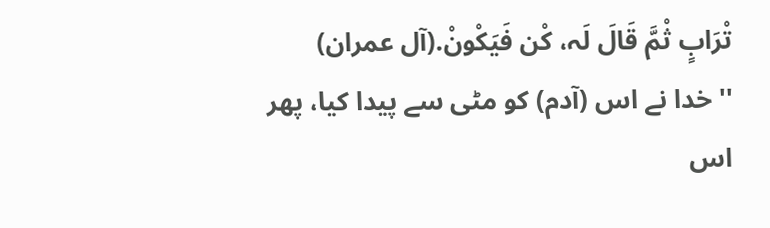تْرَابٍ ثْمَّ قَالَ لَہ، کْن فَیَکْونْ.(آل عمران)
''خدا نے اس (آدم) کو مٹی سے پیدا کیا، پھر اس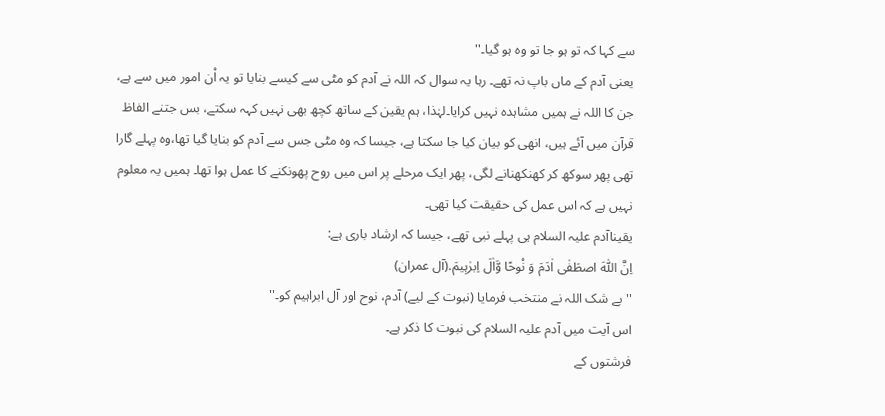سے کہا کہ تو ہو جا تو وہ ہو گیا۔''
یعنی آدم کے ماں باپ نہ تھے۔ رہا یہ سوال کہ اللہ نے آدم کو مٹی سے کیسے بنایا تو یہ اْن امور میں سے ہے، جن کا اللہ نے ہمیں مشاہدہ نہیں کرایا۔لہٰذا، ہم یقین کے ساتھ کچھ بھی نہیں کہہ سکتے، بس جتنے الفاظ قرآن میں آئے ہیں، انھی کو بیان کیا جا سکتا ہے، جیسا کہ وہ مٹی جس سے آدم کو بنایا گیا تھا،وہ پہلے گارا تھی پھر سوکھ کر کھنکھنانے لگی، پھر ایک مرحلے پر اس میں روح پھونکنے کا عمل ہوا تھا۔ ہمیں یہ معلوم نہیں ہے کہ اس عمل کی حقیقت کیا تھی۔
یقیناآدم علیہ السلام ہی پہلے نبی تھے، جیسا کہ ارشاد باری ہے:
اِنَّ اللّٰہَ اصطَفٰی اٰدَمَ وَ نْوحًا وَّاٰلَ اِبرٰہِیمَ.(آل عمران)
'' بے شک اللہ نے منتخب فرمایا (نبوت کے لیے) آدم، نوح اور آل ابراہیم کو۔''
اس آیت میں آدم علیہ السلام کی نبوت کا ذکر ہے۔
فرشتوں کے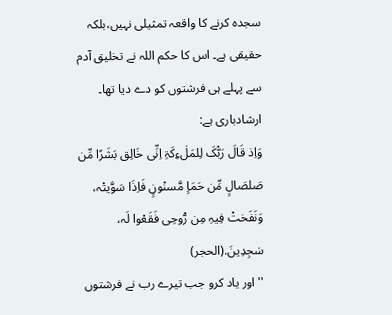سجدہ کرنے کا واقعہ تمثیلی نہیں،بلکہ حقیقی ہے۔ اس کا حکم اللہ نے تخلیق آدم سے پہلے ہی فرشتوں کو دے دیا تھا۔ ارشادباری ہے:
وَاِذ قَالَ رَبّْکَ لِلمَلٰءِکَۃِ اِنِّی خَالِق بَشَرًا مِّن صَلصَالٍ مِّن حَمَاٍ مَّسنْونٍ فَاِذَا سَوَّیتْہ، وَنَفَختْ فِیہِ مِن رّْوحِی فَقَعْوا لَہ، سٰجِدِینَ.(الحجر)
'' اور یاد کرو جب تیرے رب نے فرشتوں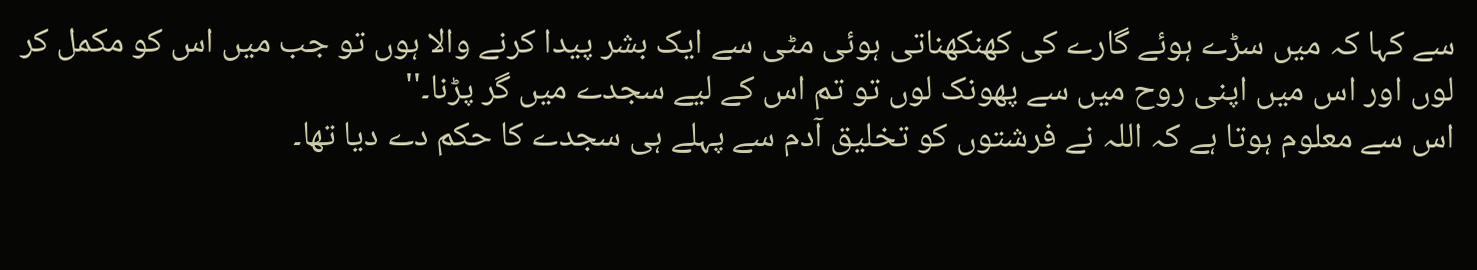سے کہا کہ میں سڑے ہوئے گارے کی کھنکھناتی ہوئی مٹی سے ایک بشر پیدا کرنے والا ہوں تو جب میں اس کو مکمل کر لوں اور اس میں اپنی روح میں سے پھونک لوں تو تم اس کے لیے سجدے میں گر پڑنا۔''
اس سے معلوم ہوتا ہے کہ اللہ نے فرشتوں کو تخلیق آدم سے پہلے ہی سجدے کا حکم دے دیا تھا۔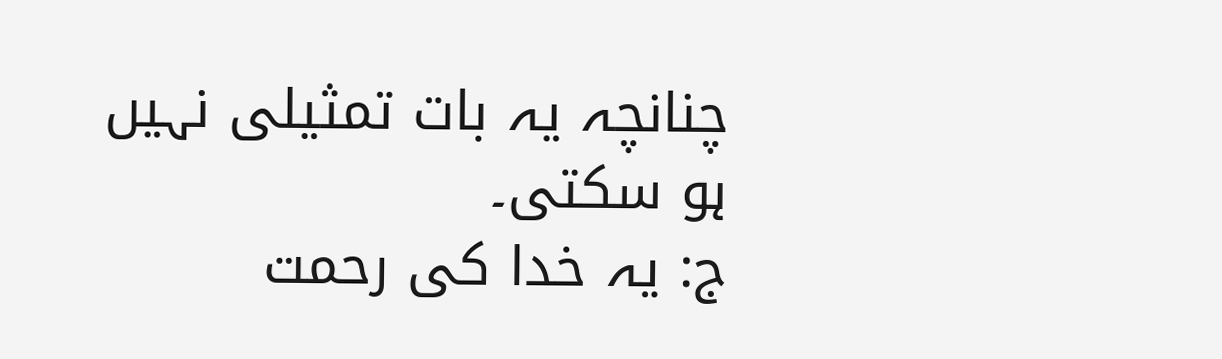چنانچہ یہ بات تمثیلی نہیں ہو سکتی۔
ج: یہ خدا کی رحمت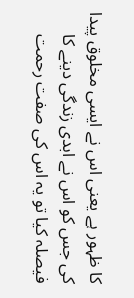کا ظہور ہے یعنی اس نے ایسی مخلوق پیدا کی جس کو اس نے ابدی زندگی دینے کا فیصلہ کیا تو یہ اس کی صفت رحمت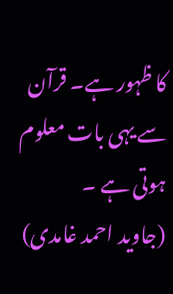کا ظہور ہے۔ قرآن سے یہی بات معلوم ہوتی ہے ۔
(جاوید احمد غامدی)